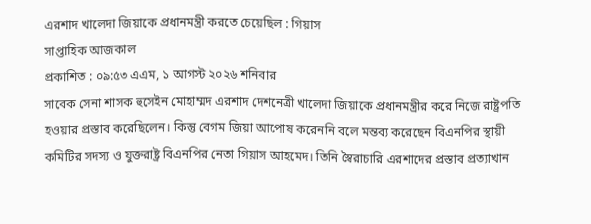এরশাদ খালেদা জিয়াকে প্রধানমন্ত্রী করতে চেয়েছিল : গিয়াস
সাপ্তাহিক আজকাল
প্রকাশিত : ০৯:৫৩ এএম, ১ আগস্ট ২০২৬ শনিবার
সাবেক সেনা শাসক হুসেইন মোহাম্মদ এরশাদ দেশনেত্রী খালেদা জিয়াকে প্রধানমন্ত্রীর করে নিজে রাষ্ট্রপতি হওয়ার প্রস্তাব করেছিলেন। কিন্তু বেগম জিয়া আপোষ করেননি বলে মন্তব্য করেছেন বিএনপির স্থায়ী কমিটির সদস্য ও যুক্তরাষ্ট্র বিএনপির নেতা গিয়াস আহমেদ। তিনি স্বৈরাচারি এরশাদের প্রস্তাব প্রত্যাখান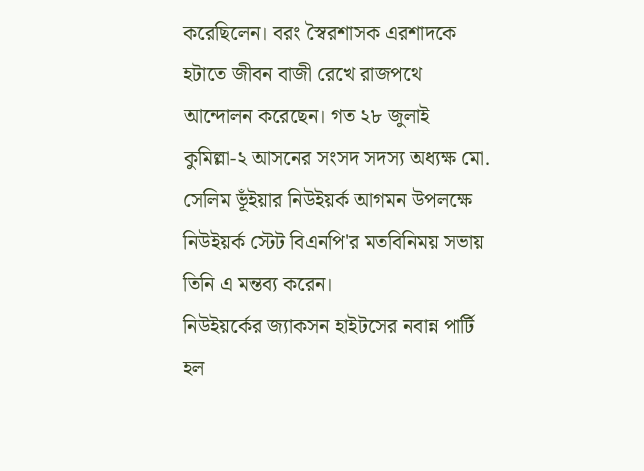করেছিলেন। বরং স্বৈরশাসক এরশাদকে হটাতে জীবন বাজী রেখে রাজপথে আন্দোলন করেছেন। গত ২৮ জুলাই কুমিল্লা-২ আসনের সংসদ সদস্য অধ্যক্ষ মো. সেলিম ভূঁইয়ার নিউইয়র্ক আগমন উপলক্ষে নিউইয়র্ক স্টেট বিএনপি'র মতবিনিময় সভায় তিনি এ মন্তব্য করেন।
নিউইয়র্কের জ্যাকসন হাইটসের নবান্ন পার্টি হল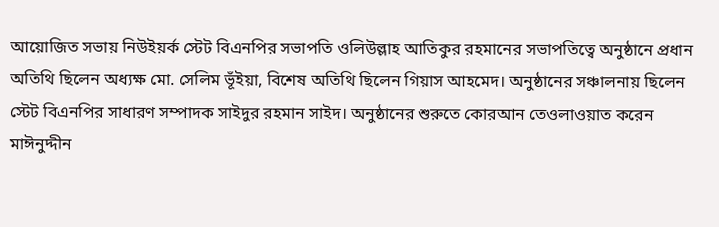আয়োজিত সভায় নিউইয়র্ক স্টেট বিএনপির সভাপতি ওলিউল্লাহ আতিকুর রহমানের সভাপতিত্বে অনুষ্ঠানে প্রধান অতিথি ছিলেন অধ্যক্ষ মো. সেলিম ভূঁইয়া, বিশেষ অতিথি ছিলেন গিয়াস আহমেদ। অনুষ্ঠানের সঞ্চালনায় ছিলেন স্টেট বিএনপির সাধারণ সম্পাদক সাইদুর রহমান সাইদ। অনুষ্ঠানের শুরুতে কোরআন তেওলাওয়াত করেন মাঈনুদ্দীন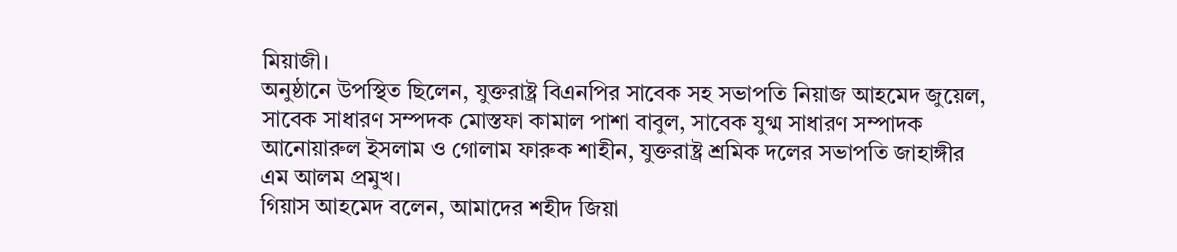মিয়াজী।
অনুষ্ঠানে উপস্থিত ছিলেন, যুক্তরাষ্ট্র বিএনপির সাবেক সহ সভাপতি নিয়াজ আহমেদ জুয়েল, সাবেক সাধারণ সম্পদক মোস্তফা কামাল পাশা বাবুল, সাবেক যুগ্ম সাধারণ সম্পাদক আনোয়ারুল ইসলাম ও গোলাম ফারুক শাহীন, যুক্তরাষ্ট্র শ্রমিক দলের সভাপতি জাহাঙ্গীর এম আলম প্রমুখ।
গিয়াস আহমেদ বলেন, আমাদের শহীদ জিয়া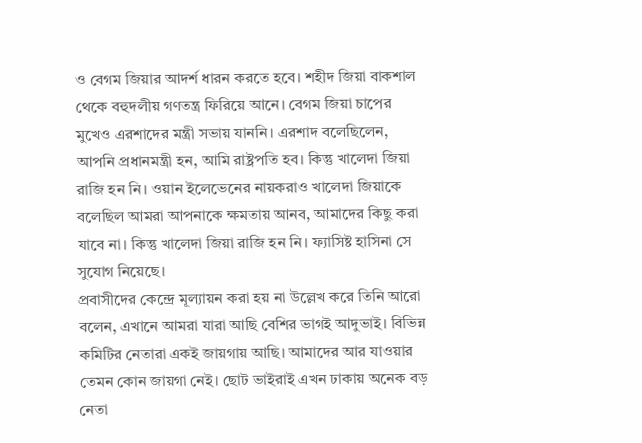ও বেগম জিয়ার আদর্শ ধারন করতে হবে। শহীদ জিয়া বাকশাল থেকে বহুদলীয় গণতন্ত্র ফিরিয়ে আনে। বেগম জিয়া চাপের মুখেও এরশাদের মন্ত্রী সভায় যাননি। এরশাদ বলেছিলেন, আপনি প্রধানমন্ত্রী হন, আমি রাষ্ট্রপতি হব। কিন্তু খালেদা জিয়া রাজি হন নি। ওয়ান ইলেভেনের নায়করাও খালেদা জিয়াকে বলেছিল আমরা আপনাকে ক্ষমতায় আনব, আমাদের কিছু করা যাবে না। কিন্তু খালেদা জিয়া রাজি হন নি। ফ্যাসিষ্ট হাসিনা সে সুযোগ নিয়েছে।
প্রবাসীদের কেন্দ্রে মূল্যায়ন করা হয় না উল্লেখ করে তিনি আরো বলেন, এখানে আমরা যারা আছি বেশির ভাগই আদুভাই। বিভিন্ন কমিটির নেতারা একই জায়গায় আছি। আমাদের আর যাওয়ার তেমন কোন জায়গা নেই। ছোট ভাইরাই এখন ঢাকায় অনেক বড় নেতা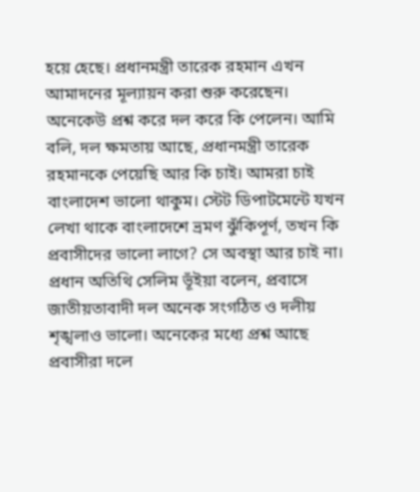হয়ে হেছে। প্রধানমন্ত্রী তারেক রহমান এখন আমাদনের মূল্যায়ন করা শুরু করেছেন। অনেকেউ প্রশ্ন করে দল করে কি পেলেন। আমি বলি, দল ক্ষমতায় আছে, প্রধানমন্ত্রী তারেক রহমানকে পেয়েছি আর কি চাই। আমরা চাই বাংলাদেশ ভালো থাকুম। স্টেট ডিপাটমেন্টে যখন লেখা থাকে বাংলাদেশে ভ্রমণ ঝুঁকিপূর্ণ, তখন কি প্রবাসীদের ভালো লাগে? সে অবস্থা আর চাই না।
প্রধান অতিথি সেলিম ভূঁইয়া বলেন, প্রবাসে জাতীয়তাবাদী দল অনেক সংগঠিত ও দলীয় শৃঙ্খলাও ভালো। অনেকের মধ্যে প্রশ্ন আছে প্রবাসীরা দলে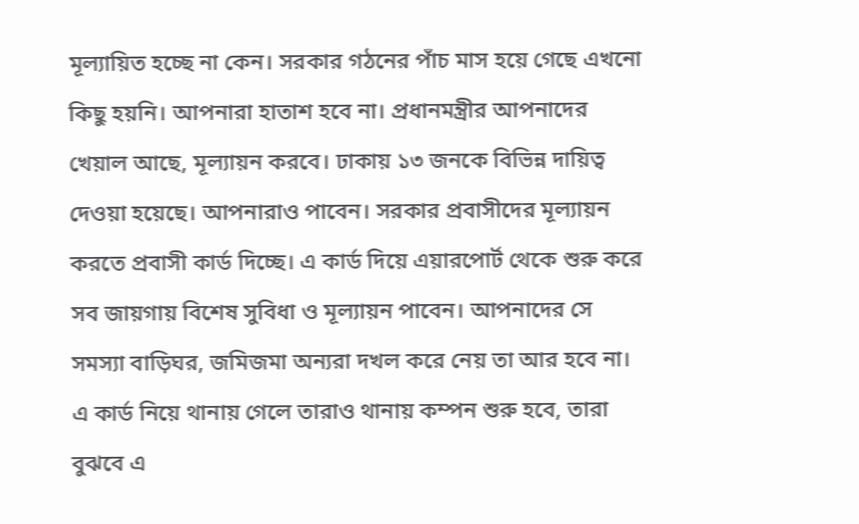মূল্যায়িত হচ্ছে না কেন। সরকার গঠনের পাঁচ মাস হয়ে গেছে এখনো কিছু হয়নি। আপনারা হাতাশ হবে না। প্রধানমন্ত্রীর আপনাদের খেয়াল আছে, মূল্যায়ন করবে। ঢাকায় ১৩ জনকে বিভিন্ন দায়িত্ব দেওয়া হয়েছে। আপনারাও পাবেন। সরকার প্রবাসীদের মূল্যায়ন করতে প্রবাসী কার্ড দিচ্ছে। এ কার্ড দিয়ে এয়ারপোর্ট থেকে শুরু করে সব জায়গায় বিশেষ সুবিধা ও মূল্যায়ন পাবেন। আপনাদের সে সমস্যা বাড়িঘর, জমিজমা অন্যরা দখল করে নেয় তা আর হবে না। এ কার্ড নিয়ে থানায় গেলে তারাও থানায় কম্পন শুরু হবে, তারা বুঝবে এ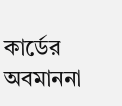কার্ডের অবমাননা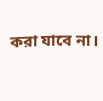করা যাবে না।